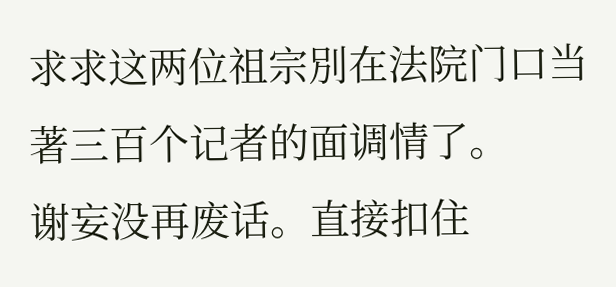求求这两位祖宗別在法院门口当著三百个记者的面调情了。
谢妄没再废话。直接扣住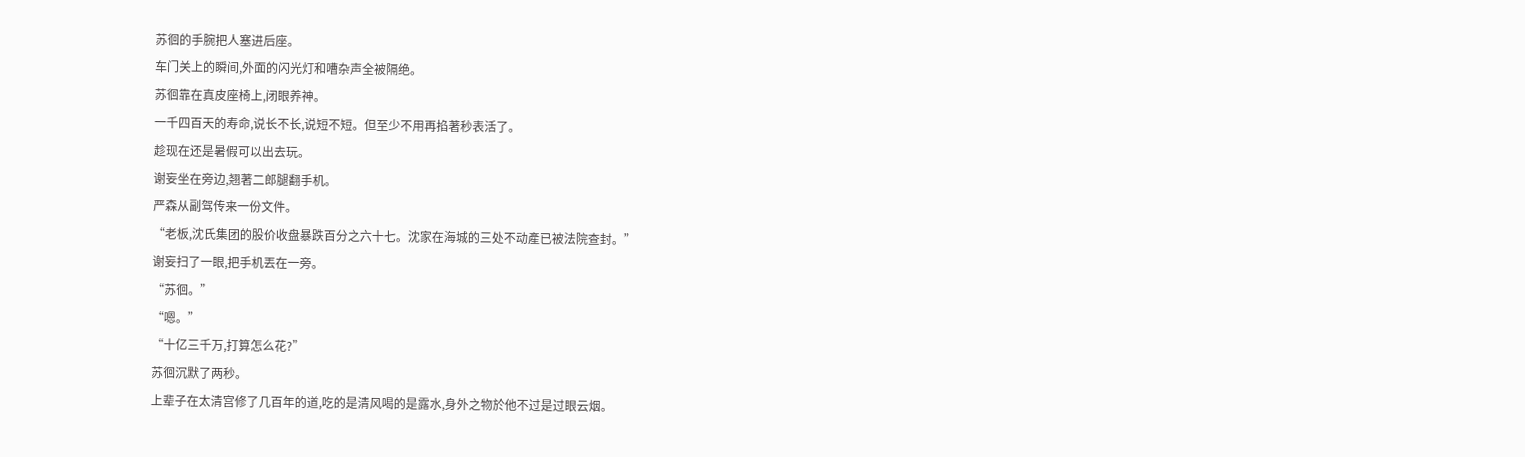苏徊的手腕把人塞进后座。
车门关上的瞬间,外面的闪光灯和嘈杂声全被隔绝。
苏徊靠在真皮座椅上,闭眼养神。
一千四百天的寿命,说长不长,说短不短。但至少不用再掐著秒表活了。
趁现在还是暑假可以出去玩。
谢妄坐在旁边,翘著二郎腿翻手机。
严森从副驾传来一份文件。
“老板,沈氏集团的股价收盘暴跌百分之六十七。沈家在海城的三处不动產已被法院查封。”
谢妄扫了一眼,把手机丟在一旁。
“苏徊。”
“嗯。”
“十亿三千万,打算怎么花?”
苏徊沉默了两秒。
上辈子在太清宫修了几百年的道,吃的是清风喝的是露水,身外之物於他不过是过眼云烟。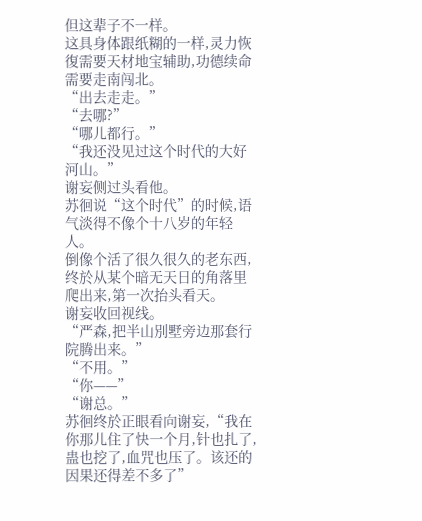但这辈子不一样。
这具身体跟纸糊的一样,灵力恢復需要天材地宝辅助,功德续命需要走南闯北。
“出去走走。”
“去哪?”
“哪儿都行。”
“我还没见过这个时代的大好河山。”
谢妄侧过头看他。
苏徊说“这个时代”的时候,语气淡得不像个十八岁的年轻人。
倒像个活了很久很久的老东西,终於从某个暗无天日的角落里爬出来,第一次抬头看天。
谢妄收回视线。
“严森,把半山別墅旁边那套行院腾出来。”
“不用。”
“你——”
“谢总。”
苏徊终於正眼看向谢妄,“我在你那儿住了快一个月,针也扎了,蛊也挖了,血咒也压了。该还的因果还得差不多了”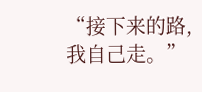“接下来的路,我自己走。”